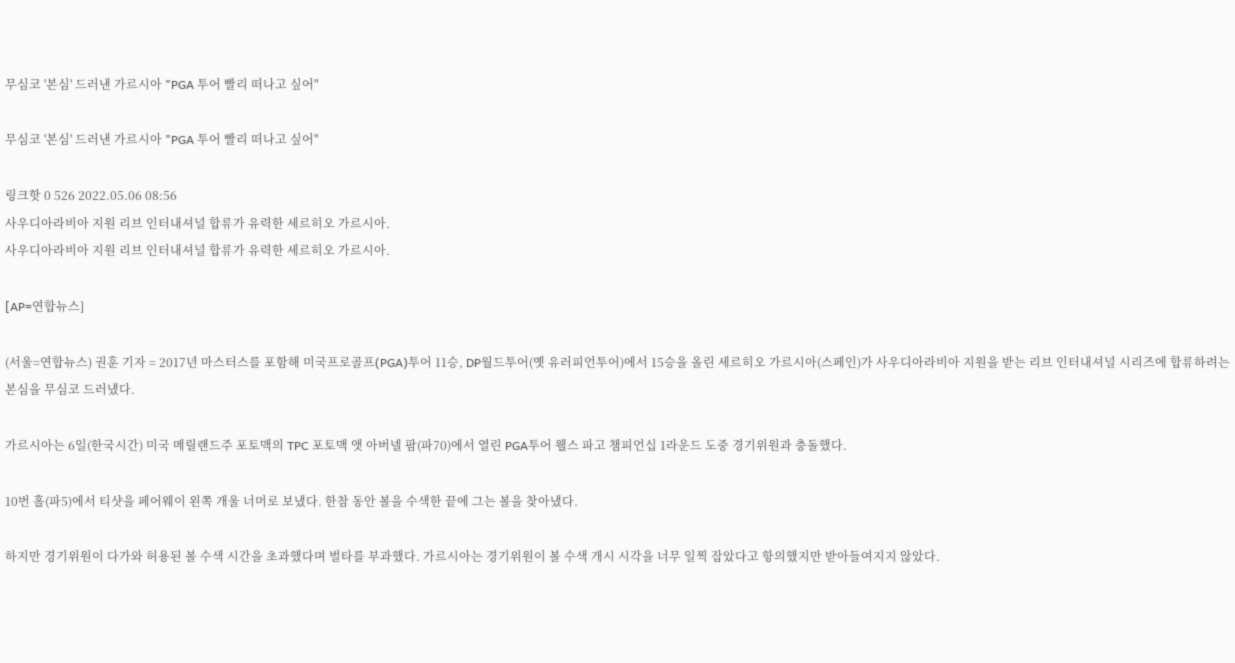무심코 '본심' 드러낸 가르시아 "PGA 투어 빨리 떠나고 싶어"

무심코 '본심' 드러낸 가르시아 "PGA 투어 빨리 떠나고 싶어"

링크핫 0 526 2022.05.06 08:56
사우디아라비아 지원 리브 인터내셔널 합류가 유력한 세르히오 가르시아.
사우디아라비아 지원 리브 인터내셔널 합류가 유력한 세르히오 가르시아.

[AP=연합뉴스]

(서울=연합뉴스) 권훈 기자 = 2017년 마스터스를 포함해 미국프로골프(PGA)투어 11승, DP월드투어(옛 유러피언투어)에서 15승을 올린 세르히오 가르시아(스페인)가 사우디아라비아 지원을 받는 리브 인터내셔널 시리즈에 합류하려는 본심을 무심코 드러냈다.

가르시아는 6일(한국시간) 미국 메릴랜드주 포토맥의 TPC 포토맥 앳 아버넬 팜(파70)에서 열린 PGA투어 웰스 파고 챔피언십 1라운드 도중 경기위원과 충돌했다.

10번 홀(파5)에서 티샷을 페어웨이 왼쪽 개울 너머로 보냈다. 한참 동안 볼을 수색한 끝에 그는 볼을 찾아냈다.

하지만 경기위원이 다가와 허용된 볼 수색 시간을 초과했다며 벌타를 부과했다. 가르시아는 경기위원이 볼 수색 개시 시각을 너무 일찍 잡았다고 항의했지만 받아들여지지 않았다.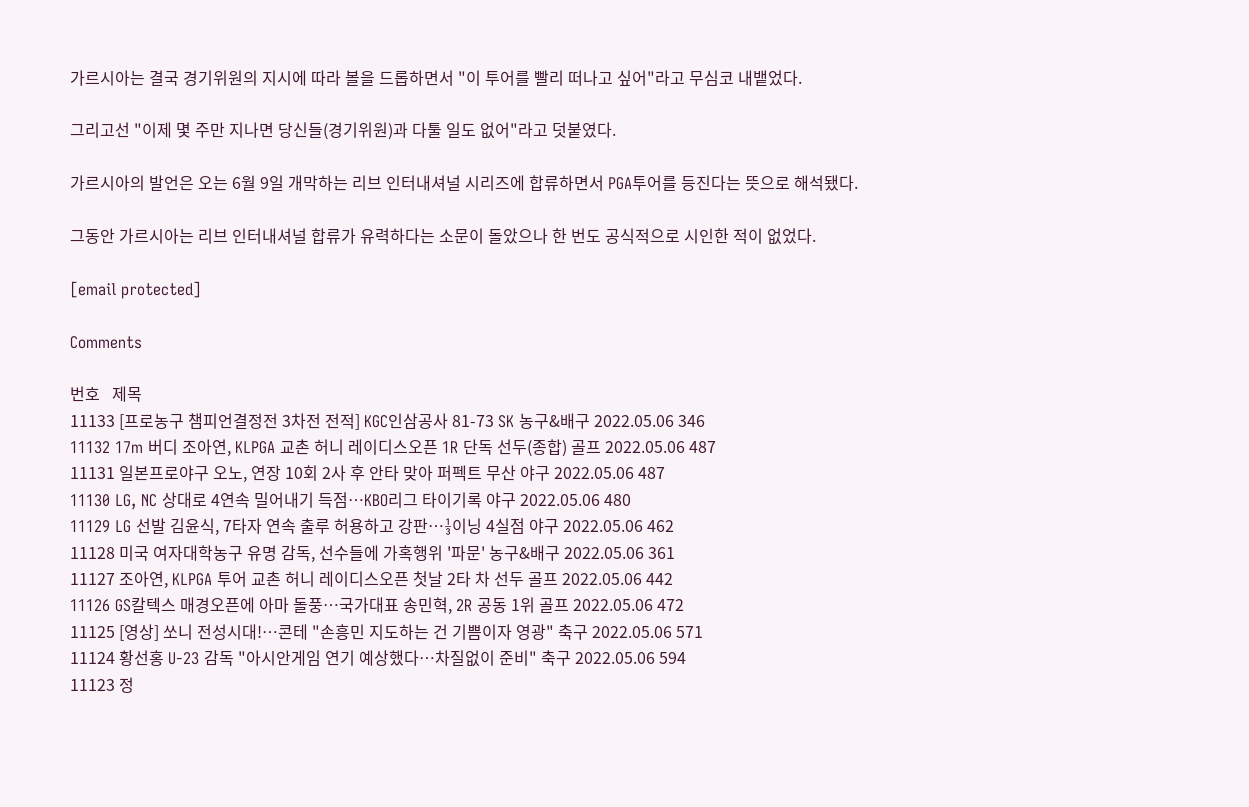가르시아는 결국 경기위원의 지시에 따라 볼을 드롭하면서 "이 투어를 빨리 떠나고 싶어"라고 무심코 내뱉었다.

그리고선 "이제 몇 주만 지나면 당신들(경기위원)과 다툴 일도 없어"라고 덧붙였다.

가르시아의 발언은 오는 6월 9일 개막하는 리브 인터내셔널 시리즈에 합류하면서 PGA투어를 등진다는 뜻으로 해석됐다.

그동안 가르시아는 리브 인터내셔널 합류가 유력하다는 소문이 돌았으나 한 번도 공식적으로 시인한 적이 없었다.

[email protected]

Comments

번호   제목
11133 [프로농구 챔피언결정전 3차전 전적] KGC인삼공사 81-73 SK 농구&배구 2022.05.06 346
11132 17m 버디 조아연, KLPGA 교촌 허니 레이디스오픈 1R 단독 선두(종합) 골프 2022.05.06 487
11131 일본프로야구 오노, 연장 10회 2사 후 안타 맞아 퍼펙트 무산 야구 2022.05.06 487
11130 LG, NC 상대로 4연속 밀어내기 득점…KBO리그 타이기록 야구 2022.05.06 480
11129 LG 선발 김윤식, 7타자 연속 출루 허용하고 강판…⅓이닝 4실점 야구 2022.05.06 462
11128 미국 여자대학농구 유명 감독, 선수들에 가혹행위 '파문' 농구&배구 2022.05.06 361
11127 조아연, KLPGA 투어 교촌 허니 레이디스오픈 첫날 2타 차 선두 골프 2022.05.06 442
11126 GS칼텍스 매경오픈에 아마 돌풍…국가대표 송민혁, 2R 공동 1위 골프 2022.05.06 472
11125 [영상] 쏘니 전성시대!…콘테 "손흥민 지도하는 건 기쁨이자 영광" 축구 2022.05.06 571
11124 황선홍 U-23 감독 "아시안게임 연기 예상했다…차질없이 준비" 축구 2022.05.06 594
11123 정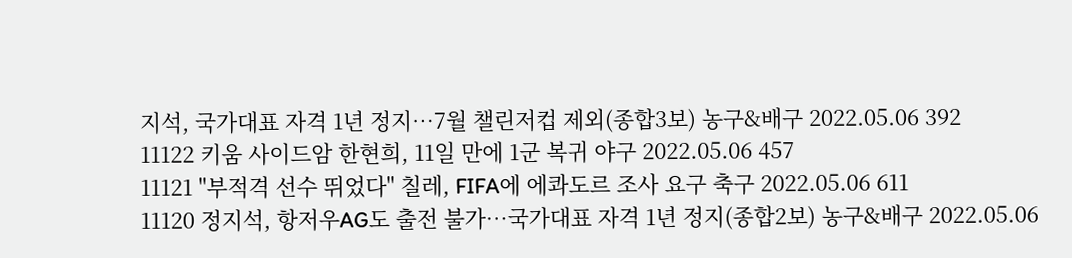지석, 국가대표 자격 1년 정지…7월 챌린저컵 제외(종합3보) 농구&배구 2022.05.06 392
11122 키움 사이드암 한현희, 11일 만에 1군 복귀 야구 2022.05.06 457
11121 "부적격 선수 뛰었다" 칠레, FIFA에 에콰도르 조사 요구 축구 2022.05.06 611
11120 정지석, 항저우AG도 출전 불가…국가대표 자격 1년 정지(종합2보) 농구&배구 2022.05.06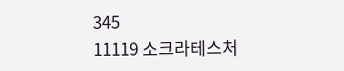345
11119 소크라테스처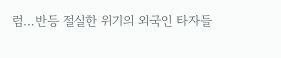럼…반등 절실한 위기의 외국인 타자들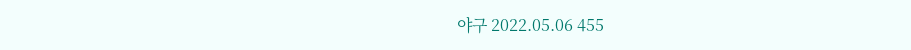야구 2022.05.06 455